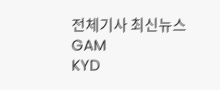전체기사 최신뉴스 GAM
KYD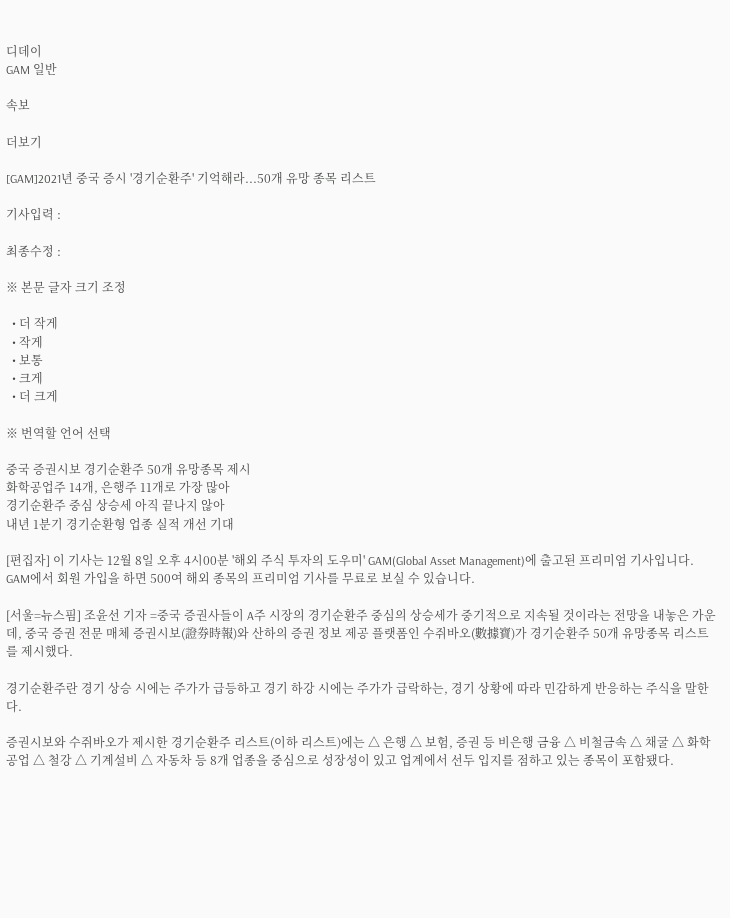디데이
GAM 일반

속보

더보기

[GAM]2021년 중국 증시 '경기순환주' 기억해라...50개 유망 종목 리스트

기사입력 :

최종수정 :

※ 본문 글자 크기 조정

  • 더 작게
  • 작게
  • 보통
  • 크게
  • 더 크게

※ 번역할 언어 선택

중국 증권시보 경기순환주 50개 유망종목 제시
화학공업주 14개, 은행주 11개로 가장 많아
경기순환주 중심 상승세 아직 끝나지 않아
내년 1분기 경기순환형 업종 실적 개선 기대

[편집자] 이 기사는 12월 8일 오후 4시00분 '해외 주식 투자의 도우미' GAM(Global Asset Management)에 출고된 프리미엄 기사입니다. GAM에서 회원 가입을 하면 500여 해외 종목의 프리미엄 기사를 무료로 보실 수 있습니다.

[서울=뉴스핌] 조윤선 기자 =중국 증권사들이 A주 시장의 경기순환주 중심의 상승세가 중기적으로 지속될 것이라는 전망을 내놓은 가운데, 중국 증권 전문 매체 증권시보(證券時報)와 산하의 증권 정보 제공 플랫폼인 수쥐바오(數據寶)가 경기순환주 50개 유망종목 리스트를 제시했다.

경기순환주란 경기 상승 시에는 주가가 급등하고 경기 하강 시에는 주가가 급락하는, 경기 상황에 따라 민감하게 반응하는 주식을 말한다.

증권시보와 수쥐바오가 제시한 경기순환주 리스트(이하 리스트)에는 △ 은행 △ 보험, 증권 등 비은행 금융 △ 비철금속 △ 채굴 △ 화학공업 △ 철강 △ 기계설비 △ 자동차 등 8개 업종을 중심으로 성장성이 있고 업계에서 선두 입지를 점하고 있는 종목이 포함됐다.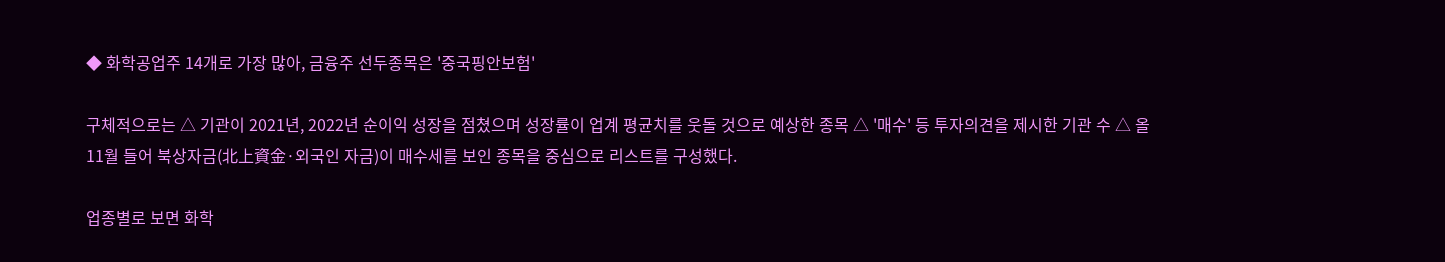◆ 화학공업주 14개로 가장 많아, 금융주 선두종목은 '중국핑안보험'

구체적으로는 △ 기관이 2021년, 2022년 순이익 성장을 점쳤으며 성장률이 업계 평균치를 웃돌 것으로 예상한 종목 △ '매수' 등 투자의견을 제시한 기관 수 △ 올 11월 들어 북상자금(北上資金·외국인 자금)이 매수세를 보인 종목을 중심으로 리스트를 구성했다.

업종별로 보면 화학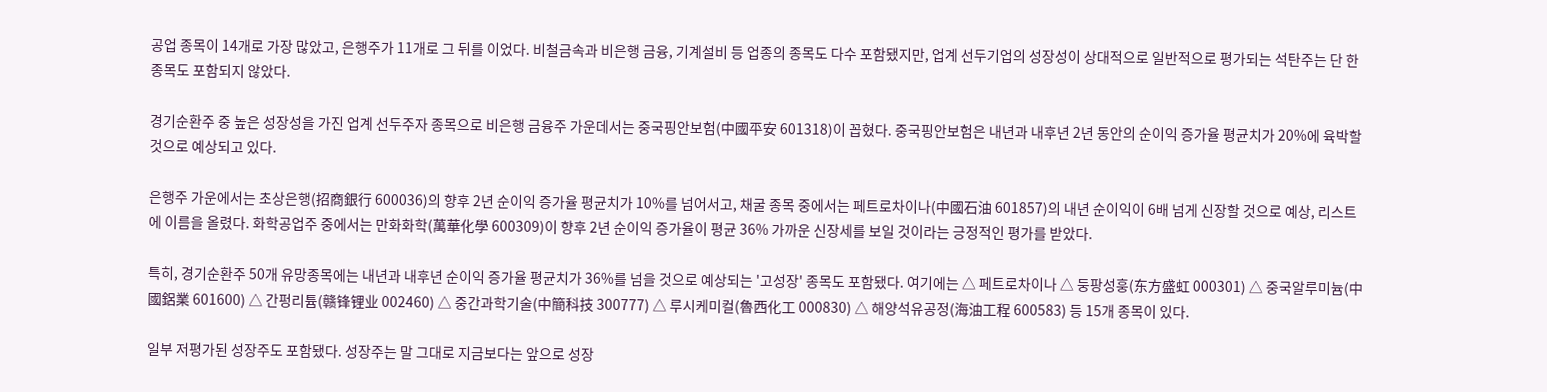공업 종목이 14개로 가장 많았고, 은행주가 11개로 그 뒤를 이었다. 비철금속과 비은행 금융, 기계설비 등 업종의 종목도 다수 포함됐지만, 업계 선두기업의 성장성이 상대적으로 일반적으로 평가되는 석탄주는 단 한 종목도 포함되지 않았다.

경기순환주 중 높은 성장성을 가진 업계 선두주자 종목으로 비은행 금융주 가운데서는 중국핑안보험(中國平安 601318)이 꼽혔다. 중국핑안보험은 내년과 내후년 2년 동안의 순이익 증가율 평균치가 20%에 육박할 것으로 예상되고 있다.

은행주 가운에서는 초상은행(招商銀行 600036)의 향후 2년 순이익 증가율 평균치가 10%를 넘어서고, 채굴 종목 중에서는 페트로차이나(中國石油 601857)의 내년 순이익이 6배 넘게 신장할 것으로 예상, 리스트에 이름을 올렸다. 화학공업주 중에서는 만화화학(萬華化學 600309)이 향후 2년 순이익 증가율이 평균 36% 가까운 신장세를 보일 것이라는 긍정적인 평가를 받았다.

특히, 경기순환주 50개 유망종목에는 내년과 내후년 순이익 증가율 평균치가 36%를 넘을 것으로 예상되는 '고성장' 종목도 포함됐다. 여기에는 △ 페트로차이나 △ 둥팡성훙(东方盛虹 000301) △ 중국알루미늄(中國鋁業 601600) △ 간펑리튬(赣锋锂业 002460) △ 중간과학기술(中簡科技 300777) △ 루시케미컬(魯西化工 000830) △ 해양석유공정(海油工程 600583) 등 15개 종목이 있다.

일부 저평가된 성장주도 포함됐다. 성장주는 말 그대로 지금보다는 앞으로 성장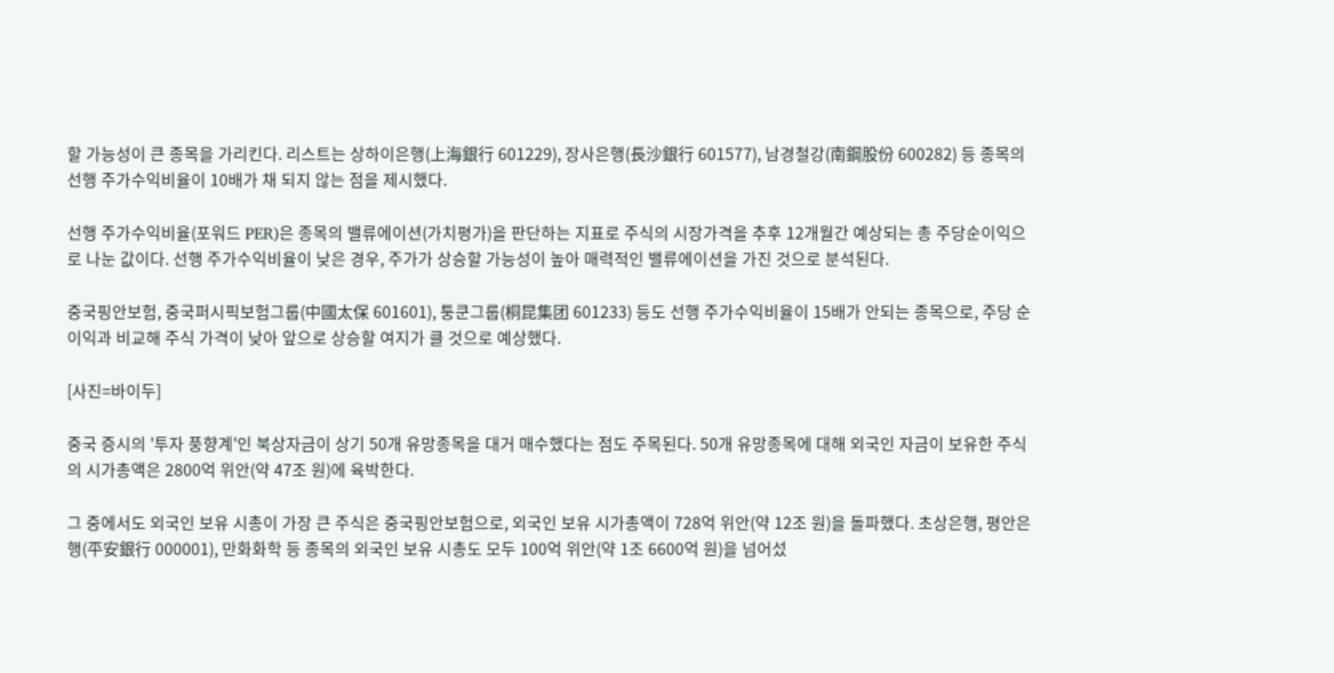할 가능성이 큰 종목을 가리킨다. 리스트는 상하이은행(上海銀行 601229), 장사은행(長沙銀行 601577), 남경철강(南鋼股份 600282) 등 종목의 선행 주가수익비율이 10배가 채 되지 않는 점을 제시했다.

선행 주가수익비율(포워드 PER)은 종목의 밸류에이션(가치평가)을 판단하는 지표로 주식의 시장가격을 추후 12개월간 예상되는 총 주당순이익으로 나눈 값이다. 선행 주가수익비율이 낮은 경우, 주가가 상승할 가능성이 높아 매력적인 밸류에이션을 가진 것으로 분석된다.

중국핑안보험, 중국퍼시픽보험그룹(中國太保 601601), 퉁쿤그룹(桐昆集团 601233) 등도 선행 주가수익비율이 15배가 안되는 종목으로, 주당 순이익과 비교해 주식 가격이 낮아 앞으로 상승할 여지가 클 것으로 예상했다.

[사진=바이두]

중국 증시의 '투자 풍향계'인 북상자금이 상기 50개 유망종목을 대거 매수했다는 점도 주목된다. 50개 유망종목에 대해 외국인 자금이 보유한 주식의 시가총액은 2800억 위안(약 47조 원)에 육박한다.

그 중에서도 외국인 보유 시총이 가장 큰 주식은 중국핑안보험으로, 외국인 보유 시가총액이 728억 위안(약 12조 원)을 돌파했다. 초상은행, 평안은행(平安銀行 000001), 만화화학 등 종목의 외국인 보유 시총도 모두 100억 위안(약 1조 6600억 원)을 넘어섰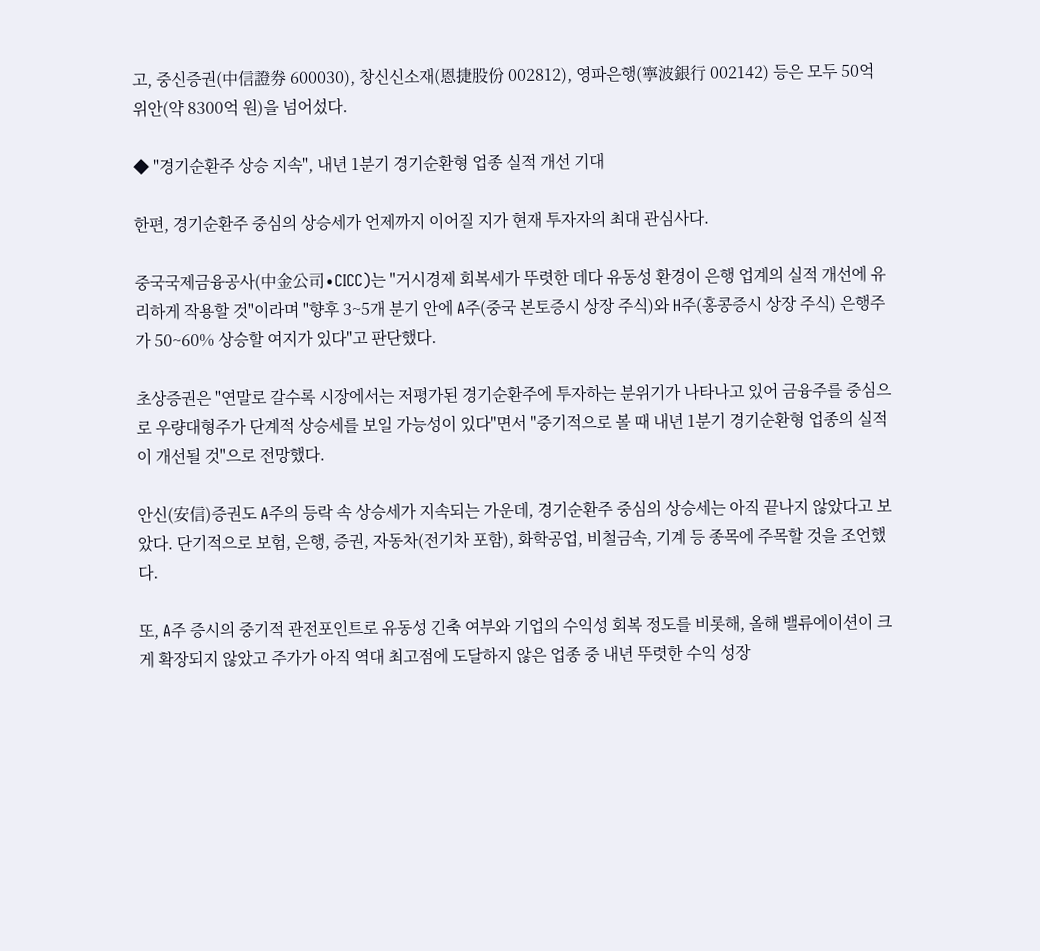고, 중신증권(中信證券 600030), 창신신소재(恩捷股份 002812), 영파은행(寧波銀行 002142) 등은 모두 50억 위안(약 8300억 원)을 넘어섰다.

◆ "경기순환주 상승 지속", 내년 1분기 경기순환형 업종 실적 개선 기대

한편, 경기순환주 중심의 상승세가 언제까지 이어질 지가 현재 투자자의 최대 관심사다.

중국국제금융공사(中金公司∙CICC)는 "거시경제 회복세가 뚜렷한 데다 유동성 환경이 은행 업계의 실적 개선에 유리하게 작용할 것"이라며 "향후 3~5개 분기 안에 A주(중국 본토증시 상장 주식)와 H주(홍콩증시 상장 주식) 은행주가 50~60% 상승할 여지가 있다"고 판단했다.

초상증권은 "연말로 갈수록 시장에서는 저평가된 경기순환주에 투자하는 분위기가 나타나고 있어 금융주를 중심으로 우량대형주가 단계적 상승세를 보일 가능성이 있다"면서 "중기적으로 볼 때 내년 1분기 경기순환형 업종의 실적이 개선될 것"으로 전망했다.

안신(安信)증권도 A주의 등락 속 상승세가 지속되는 가운데, 경기순환주 중심의 상승세는 아직 끝나지 않았다고 보았다. 단기적으로 보험, 은행, 증권, 자동차(전기차 포함), 화학공업, 비철금속, 기계 등 종목에 주목할 것을 조언했다.

또, A주 증시의 중기적 관전포인트로 유동성 긴축 여부와 기업의 수익성 회복 정도를 비롯해, 올해 밸류에이션이 크게 확장되지 않았고 주가가 아직 역대 최고점에 도달하지 않은 업종 중 내년 뚜렷한 수익 성장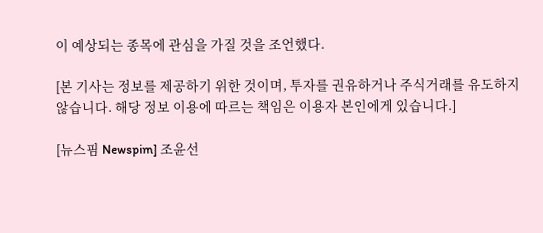이 예상되는 종목에 관심을 가질 것을 조언했다.

[본 기사는 정보를 제공하기 위한 것이며, 투자를 권유하거나 주식거래를 유도하지 않습니다. 해당 정보 이용에 따르는 책임은 이용자 본인에게 있습니다.]

[뉴스핌 Newspim] 조윤선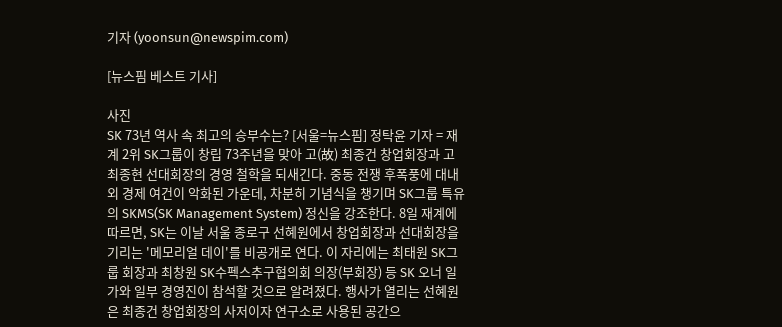기자 (yoonsun@newspim.com)

[뉴스핌 베스트 기사]

사진
SK 73년 역사 속 최고의 승부수는? [서울=뉴스핌] 정탁윤 기자 = 재계 2위 SK그룹이 창립 73주년을 맞아 고(故) 최종건 창업회장과 고 최종현 선대회장의 경영 철학을 되새긴다. 중동 전쟁 후폭풍에 대내외 경제 여건이 악화된 가운데, 차분히 기념식을 챙기며 SK그룹 특유의 SKMS(SK Management System) 정신을 강조한다. 8일 재계에 따르면, SK는 이날 서울 종로구 선혜원에서 창업회장과 선대회장을 기리는 '메모리얼 데이'를 비공개로 연다. 이 자리에는 최태원 SK그룹 회장과 최창원 SK수펙스추구협의회 의장(부회장) 등 SK 오너 일가와 일부 경영진이 참석할 것으로 알려졌다. 행사가 열리는 선혜원은 최종건 창업회장의 사저이자 연구소로 사용된 공간으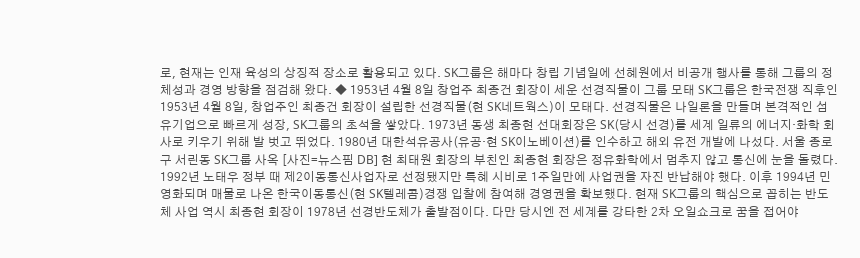로, 현재는 인재 육성의 상징적 장소로 활용되고 있다. SK그룹은 해마다 창립 기념일에 선혜원에서 비공개 행사를 통해 그룹의 정체성과 경영 방향을 점검해 왔다. ◆ 1953년 4월 8일 창업주 최종건 회장이 세운 선경직물이 그룹 모태 SK그룹은 한국전쟁 직후인 1953년 4월 8일, 창업주인 최종건 회장이 설립한 선경직물(현 SK네트웍스)이 모태다. 선경직물은 나일론을 만들며 본격적인 섬유기업으로 빠르게 성장, SK그룹의 초석을 쌓았다. 1973년 동생 최종현 선대회장은 SK(당시 선경)를 세계 일류의 에너지·화학 회사로 키우기 위해 발 벗고 뛰었다. 1980년 대한석유공사(유공·현 SK이노베이션)를 인수하고 해외 유전 개발에 나섰다. 서울 종로구 서린동 SK그룹 사옥 [사진=뉴스핌 DB] 현 최태원 회장의 부친인 최종현 회장은 정유화학에서 멈추지 않고 통신에 눈을 돌렸다. 1992년 노태우 정부 때 제2이동통신사업자로 선정됐지만 특혜 시비로 1주일만에 사업권을 자진 반납해야 했다. 이후 1994년 민영화되며 매물로 나온 한국이동통신(현 SK텔레콤)경쟁 입찰에 참여해 경영권을 확보했다. 현재 SK그룹의 핵심으로 꼽히는 반도체 사업 역시 최종현 회장이 1978년 선경반도체가 출발점이다. 다만 당시엔 전 세계를 강타한 2차 오일쇼크로 꿈을 접어야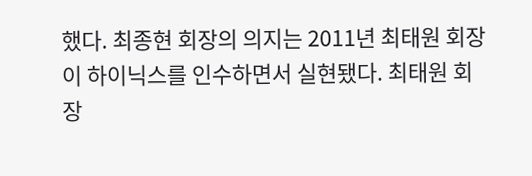했다. 최종현 회장의 의지는 2011년 최태원 회장이 하이닉스를 인수하면서 실현됐다. 최태원 회장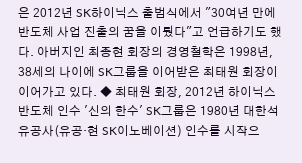은 2012년 SK하이닉스 출범식에서 "30여년 만에 반도체 사업 진출의 꿈을 이뤘다"고 언급하기도 했다. 아버지인 최종현 회장의 경영철학은 1998년, 38세의 나이에 SK그룹을 이어받은 최태원 회장이 이어가고 있다. ◆ 최태원 회장, 2012년 하이닉스반도체 인수 '신의 한수' SK그룹은 1980년 대한석유공사(유공·현 SK이노베이션) 인수를 시작으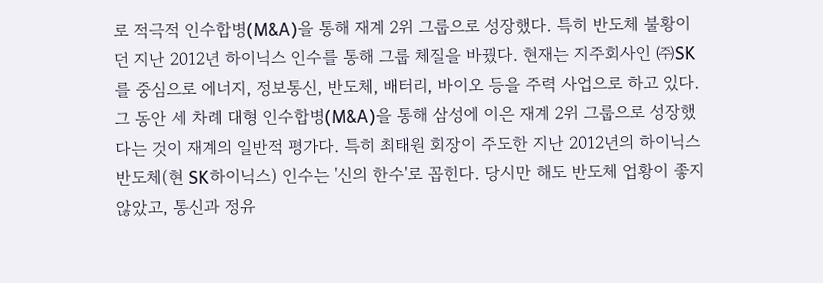로 적극적 인수합병(M&A)을 통해 재계 2위 그룹으로 성장했다. 특히 반도체 불황이던 지난 2012년 하이닉스 인수를 통해 그룹 체질을 바꿨다. 현재는 지주회사인 ㈜SK를 중심으로 에너지, 정보통신, 반도체, 배터리, 바이오 등을 주력 사업으로 하고 있다. 그 동안 세 차례 대형 인수합병(M&A)을 통해 삼성에 이은 재계 2위 그룹으로 성장했다는 것이 재계의 일반적 평가다. 특히 최태원 회장이 주도한 지난 2012년의 하이닉스반도체(현 SK하이닉스) 인수는 '신의 한수'로 꼽힌다. 당시만 해도 반도체 업황이 좋지 않았고, 통신과 정유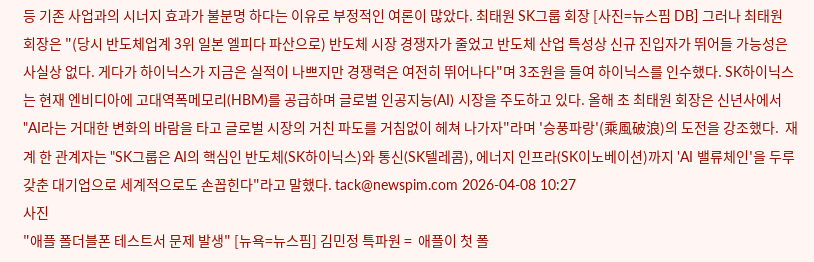등 기존 사업과의 시너지 효과가 불분명 하다는 이유로 부정적인 여론이 많았다. 최태원 SK그룹 회장 [사진=뉴스핌 DB] 그러나 최태원 회장은 "(당시 반도체업계 3위 일본 엘피다 파산으로) 반도체 시장 경쟁자가 줄었고 반도체 산업 특성상 신규 진입자가 뛰어들 가능성은 사실상 없다. 게다가 하이닉스가 지금은 실적이 나쁘지만 경쟁력은 여전히 뛰어나다"며 3조원을 들여 하이닉스를 인수했다. SK하이닉스는 현재 엔비디아에 고대역폭메모리(HBM)를 공급하며 글로벌 인공지능(AI) 시장을 주도하고 있다. 올해 초 최태원 회장은 신년사에서 "AI라는 거대한 변화의 바람을 타고 글로벌 시장의 거친 파도를 거침없이 헤쳐 나가자"라며 '승풍파랑'(乘風破浪)의 도전을 강조했다.  재계 한 관계자는 "SK그룹은 AI의 핵심인 반도체(SK하이닉스)와 통신(SK텔레콤), 에너지 인프라(SK이노베이션)까지 'AI 밸류체인'을 두루 갖춘 대기업으로 세계적으로도 손꼽힌다"라고 말했다. tack@newspim.com 2026-04-08 10:27
사진
"애플 폴더블폰 테스트서 문제 발생" [뉴욕=뉴스핌] 김민정 특파원 =  애플이 첫 폴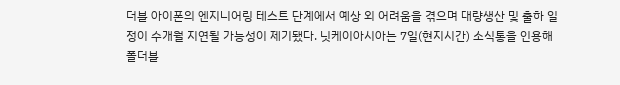더블 아이폰의 엔지니어링 테스트 단계에서 예상 외 어려움을 겪으며 대량생산 및 출하 일정이 수개월 지연될 가능성이 제기됐다. 닛케이아시아는 7일(현지시간) 소식통을 인용해 폴더블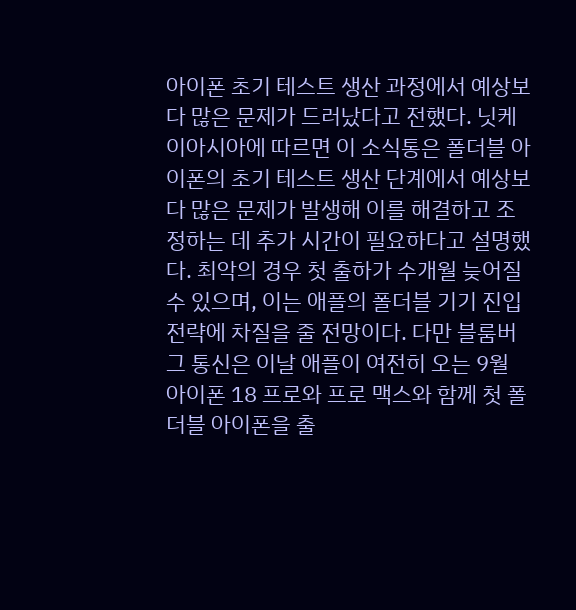아이폰 초기 테스트 생산 과정에서 예상보다 많은 문제가 드러났다고 전했다. 닛케이아시아에 따르면 이 소식통은 폴더블 아이폰의 초기 테스트 생산 단계에서 예상보다 많은 문제가 발생해 이를 해결하고 조정하는 데 추가 시간이 필요하다고 설명했다. 최악의 경우 첫 출하가 수개월 늦어질 수 있으며, 이는 애플의 폴더블 기기 진입 전략에 차질을 줄 전망이다. 다만 블룸버그 통신은 이날 애플이 여전히 오는 9월 아이폰 18 프로와 프로 맥스와 함께 첫 폴더블 아이폰을 출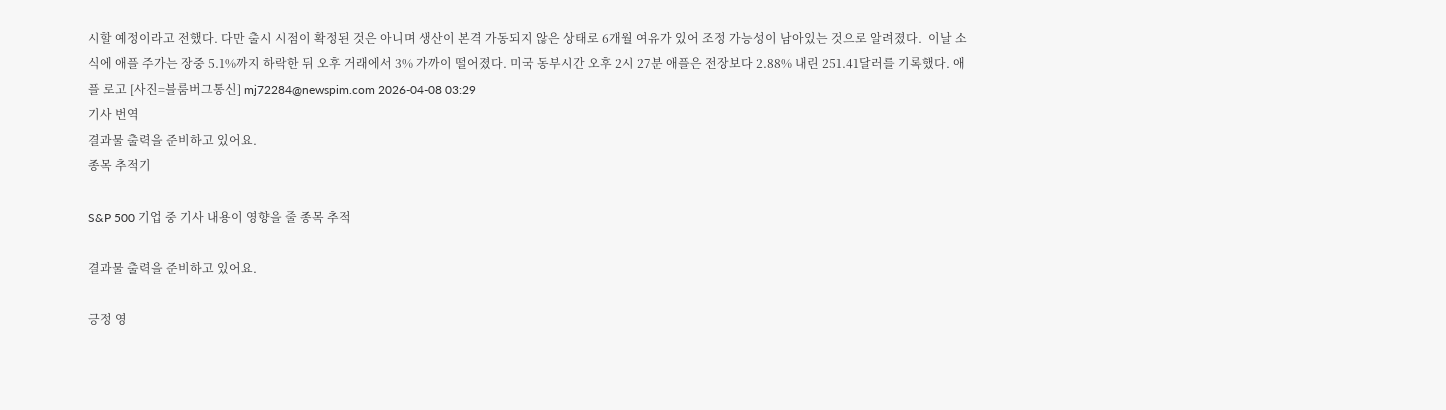시할 예정이라고 전했다. 다만 출시 시점이 확정된 것은 아니며 생산이 본격 가동되지 않은 상태로 6개월 여유가 있어 조정 가능성이 남아있는 것으로 알려졌다.  이날 소식에 애플 주가는 장중 5.1%까지 하락한 뒤 오후 거래에서 3% 가까이 떨어졌다. 미국 동부시간 오후 2시 27분 애플은 전장보다 2.88% 내린 251.41달러를 기록했다. 애플 로고 [사진=블룸버그통신] mj72284@newspim.com 2026-04-08 03:29
기사 번역
결과물 출력을 준비하고 있어요.
종목 추적기

S&P 500 기업 중 기사 내용이 영향을 줄 종목 추적

결과물 출력을 준비하고 있어요.

긍정 영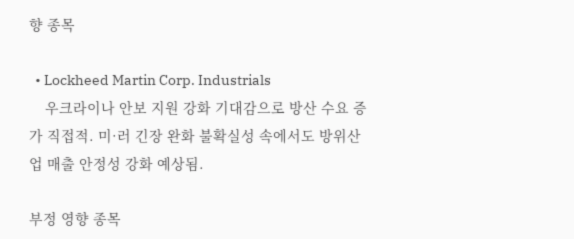향 종목

  • Lockheed Martin Corp. Industrials
    우크라이나 안보 지원 강화 기대감으로 방산 수요 증가 직접적. 미·러 긴장 완화 불확실성 속에서도 방위산업 매출 안정성 강화 예상됨.

부정 영향 종목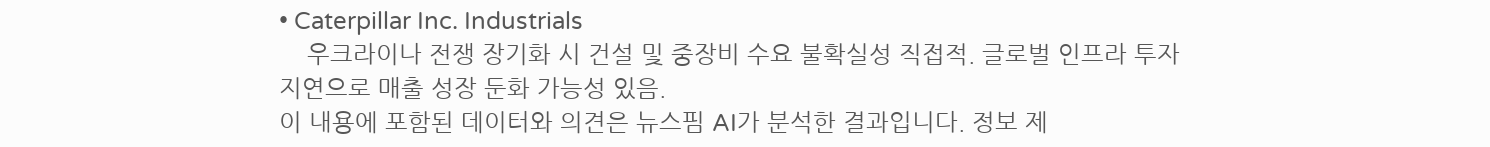• Caterpillar Inc. Industrials
    우크라이나 전쟁 장기화 시 건설 및 중장비 수요 불확실성 직접적. 글로벌 인프라 투자 지연으로 매출 성장 둔화 가능성 있음.
이 내용에 포함된 데이터와 의견은 뉴스핌 AI가 분석한 결과입니다. 정보 제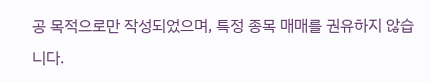공 목적으로만 작성되었으며, 특정 종목 매매를 권유하지 않습니다.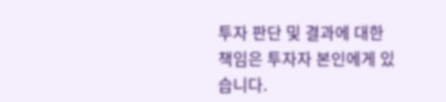투자 판단 및 결과에 대한 책임은 투자자 본인에게 있습니다.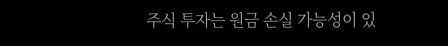주식 투자는 원금 손실 가능성이 있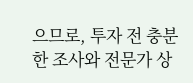으므로, 투자 전 충분한 조사와 전문가 상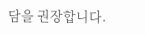담을 권장합니다.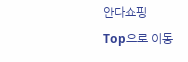안다쇼핑
Top으로 이동